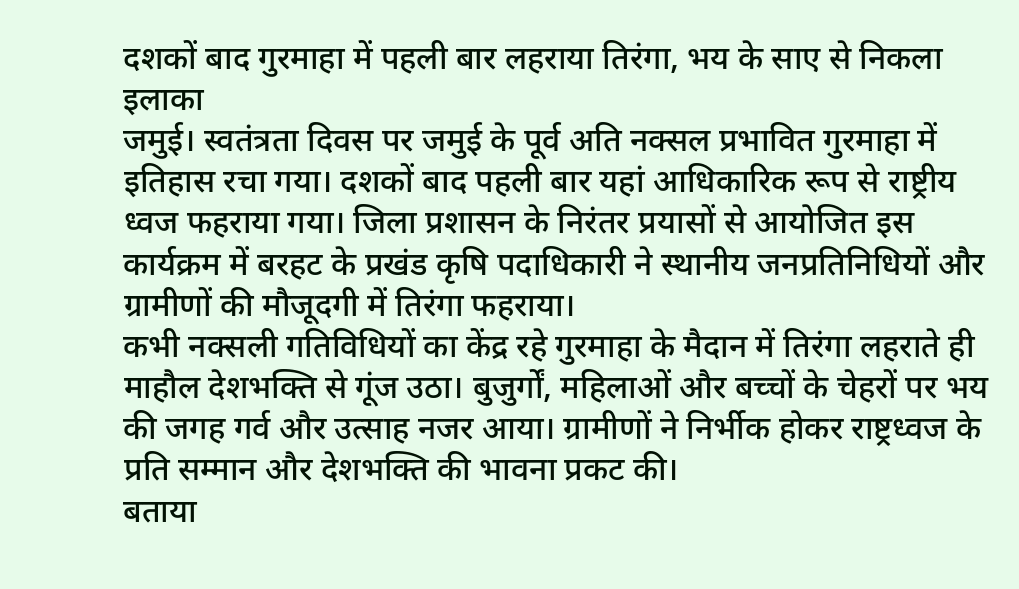दशकों बाद गुरमाहा में पहली बार लहराया तिरंगा, भय के साए से निकला इलाका
जमुई। स्वतंत्रता दिवस पर जमुई के पूर्व अति नक्सल प्रभावित गुरमाहा में इतिहास रचा गया। दशकों बाद पहली बार यहां आधिकारिक रूप से राष्ट्रीय ध्वज फहराया गया। जिला प्रशासन के निरंतर प्रयासों से आयोजित इस कार्यक्रम में बरहट के प्रखंड कृषि पदाधिकारी ने स्थानीय जनप्रतिनिधियों और ग्रामीणों की मौजूदगी में तिरंगा फहराया।
कभी नक्सली गतिविधियों का केंद्र रहे गुरमाहा के मैदान में तिरंगा लहराते ही माहौल देशभक्ति से गूंज उठा। बुजुर्गों, महिलाओं और बच्चों के चेहरों पर भय की जगह गर्व और उत्साह नजर आया। ग्रामीणों ने निर्भीक होकर राष्ट्रध्वज के प्रति सम्मान और देशभक्ति की भावना प्रकट की।
बताया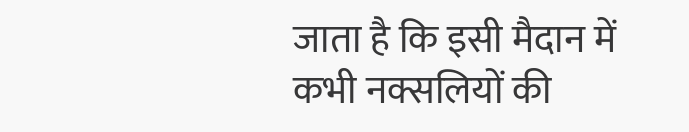जाता है कि इसी मैदान में कभी नक्सलियों की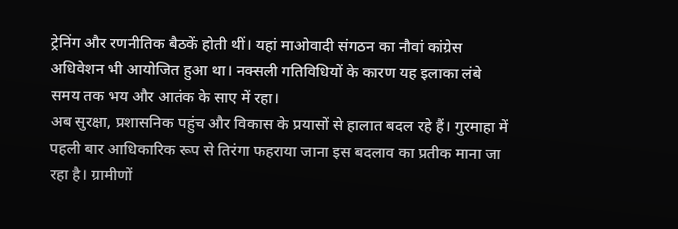ट्रेनिंग और रणनीतिक बैठकें होती थीं। यहां माओवादी संगठन का नौवां कांग्रेस अधिवेशन भी आयोजित हुआ था। नक्सली गतिविधियों के कारण यह इलाका लंबे समय तक भय और आतंक के साए में रहा।
अब सुरक्षा, प्रशासनिक पहुंच और विकास के प्रयासों से हालात बदल रहे हैं। गुरमाहा में पहली बार आधिकारिक रूप से तिरंगा फहराया जाना इस बदलाव का प्रतीक माना जा रहा है। ग्रामीणों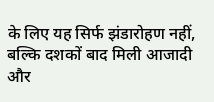के लिए यह सिर्फ झंडारोहण नहीं, बल्कि दशकों बाद मिली आजादी और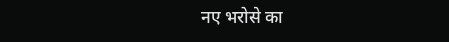नए भरोसे का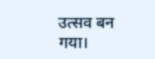उत्सव बन गया।